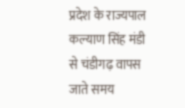प्रदेश के राज्यपाल कल्याण सिंह मंडी से चंडीगढ़ वापस जाते समय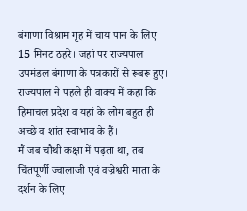बंगाणा विश्राम गृह में चाय पान के लिए 15 मिनट ठहरे। जहां पर राज्यपाल उपमंडल बंगाणा के पत्रकारों से रूबरू हुए। राज्यपाल ने पहले ही वाक्य में कहा कि हिमाचल प्रदेश व यहां के लोग बहुत ही अच्छे व शांत स्वाभाव के हैं।
मैं जब चौथी कक्षा में पढ़ता था, तब चिंतपूर्णी ज्वालाजी एवं वज्रेश्वरी माता के दर्शन के लिए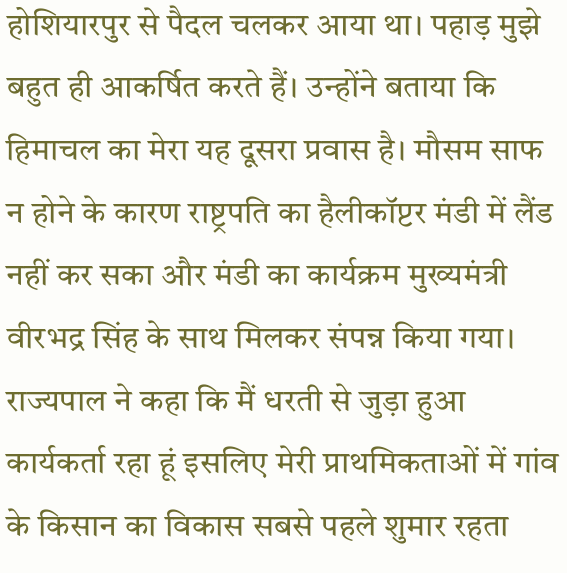होशियारपुर से पैदल चलकर आया था। पहाड़ मुझे बहुत ही आकर्षित करते हैं। उन्होंने बताया कि हिमाचल का मेरा यह दूसरा प्रवास है। मौसम साफ न होने के कारण राष्ट्रपति का हैलीकॉप्टर मंडी में लैंड नहीं कर सका और मंडी का कार्यक्रम मुख्यमंत्री वीरभद्र सिंह के साथ मिलकर संपन्न किया गया।
राज्यपाल ने कहा कि मैं धरती से जुड़ा हुआ कार्यकर्ता रहा हूं इसलिए मेरी प्राथमिकताओं में गांव के किसान का विकास सबसे पहले शुमार रहता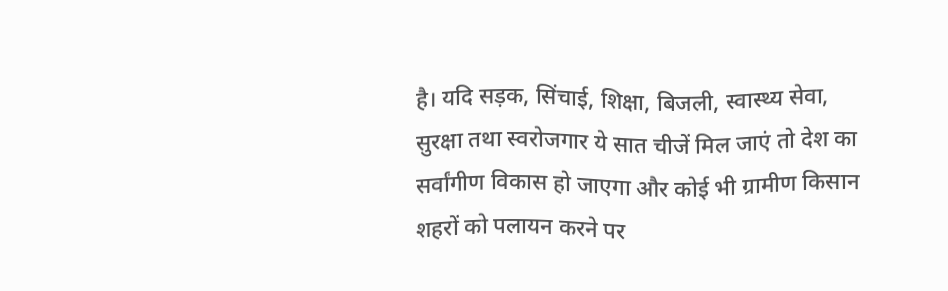है। यदि सड़क, सिंचाई, शिक्षा, बिजली, स्वास्थ्य सेवा, सुरक्षा तथा स्वरोजगार ये सात चीजें मिल जाएं तो देश का सर्वांगीण विकास हो जाएगा और कोई भी ग्रामीण किसान शहरों को पलायन करने पर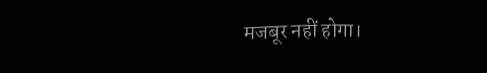मजबूर नहीं होगा।